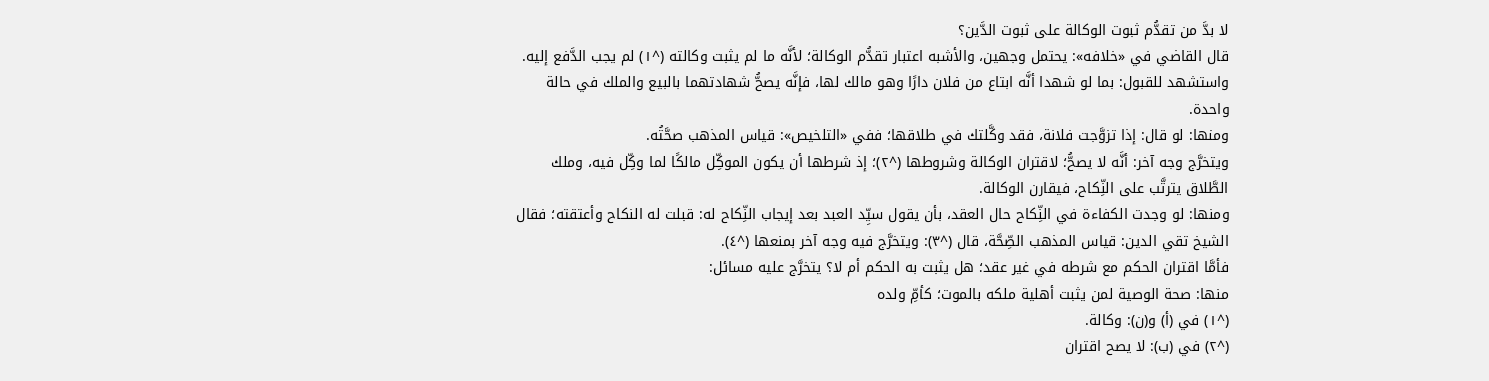لا بدَّ من تقدُّم ثبوت الوكالة على ثبوت الدَّين؟
قال القاضي في «خلافه»: يحتمل وجهين، والأشبه اعتبار تقدُّم الوكالة؛ لأنَّه ما لم يثبت وكالته (^١) لم يجب الدَّفع إليه.
واستشهد للقبول: بما لو شهدا أنَّه ابتاع من فلان دارًا وهو مالك لها، فإنَّه يصحُّ شهادتهما بالبيع والملك في حالة واحدة.
ومنها: لو قال: إذا تزوَّجت فلانة، فقد وكَّلتك في طلاقها؛ ففي «التلخيص»: قياس المذهب صحَّتُه.
ويتخرَّج وجه آخر: أنَّه لا يصحُّ؛ لاقتران الوكالة وشروطها (^٢)؛ إذ شرطها أن يكون الموكِّل مالكًا لما وكِّل فيه، وملك الطَّلاق يترتَّب على النِّكاح، فيقارن الوكالة.
ومنها: لو وجدت الكفاءة في النِّكاح حال العقد، بأن يقول سيِّد العبد بعد إيجاب النِّكاح له: قبلت له النكاح وأعتقته؛ فقال الشيخ تقي الدين: قياس المذهب الصِّحَّة، قال (^٣): ويتخرَّج فيه وجه آخر بمنعها (^٤).
فأمَّا اقتران الحكم مع شرطه في غير عقد؛ هل يثبت به الحكم أم لا؟ يتخرَّج عليه مسائل:
منها: صحة الوصية لمن يثبت أهلية ملكه بالموت؛ كأمِّ ولده
(^١) في (أ) و(ن): وكالة.
(^٢) في (ب): لا يصح اقتران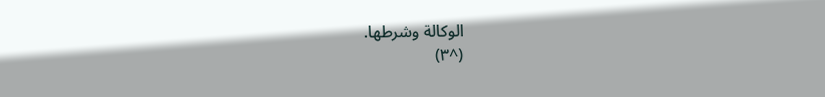الوكالة وشرطها.
(^٣)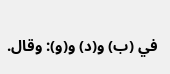في (ب) و(د) و(و): وقال.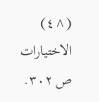(^٤) الاختيارات ص ٣٠٢.